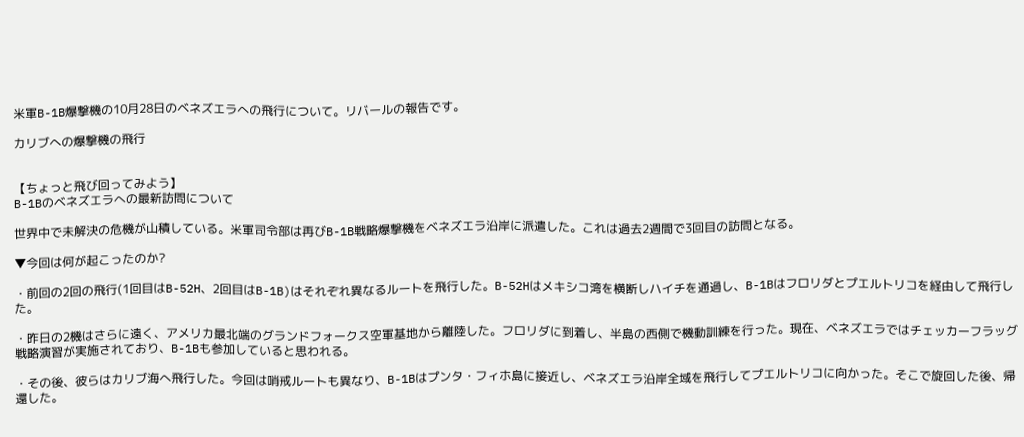米軍B-1B爆撃機の10月28日のベネズエラへの飛行について。リバールの報告です。

カリブへの爆撃機の飛行


【ちょっと飛び回ってみよう】
B-1Bのベネズエラへの最新訪問について

世界中で未解決の危機が山積している。米軍司令部は再びB-1B戦略爆撃機をベネズエラ沿岸に派遣した。これは過去2週間で3回目の訪問となる。

▼今回は何が起こったのか?

・前回の2回の飛行(1回目はB-52H、2回目はB-1B)はそれぞれ異なるルートを飛行した。B-52Hはメキシコ湾を横断しハイチを通過し、B-1Bはフロリダとプエルトリコを経由して飛行した。

・昨日の2機はさらに遠く、アメリカ最北端のグランドフォークス空軍基地から離陸した。フロリダに到着し、半島の西側で機動訓練を行った。現在、ベネズエラではチェッカーフラッグ戦略演習が実施されており、B-1Bも参加していると思われる。

・その後、彼らはカリブ海へ飛行した。今回は哨戒ルートも異なり、B-1Bはプンタ・フィホ島に接近し、ベネズエラ沿岸全域を飛行してプエルトリコに向かった。そこで旋回した後、帰還した。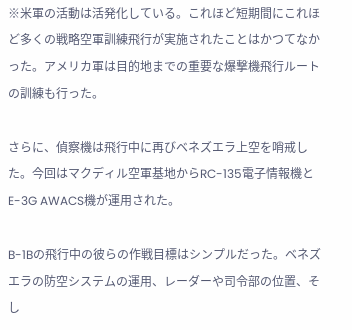※米軍の活動は活発化している。これほど短期間にこれほど多くの戦略空軍訓練飛行が実施されたことはかつてなかった。アメリカ軍は目的地までの重要な爆撃機飛行ルートの訓練も行った。

さらに、偵察機は飛行中に再びベネズエラ上空を哨戒した。今回はマクディル空軍基地からRC-135電子情報機とE-3G AWACS機が運用された。

B-1Bの飛行中の彼らの作戦目標はシンプルだった。ベネズエラの防空システムの運用、レーダーや司令部の位置、そし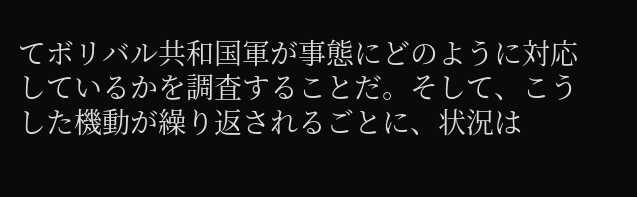てボリバル共和国軍が事態にどのように対応しているかを調査することだ。そして、こうした機動が繰り返されるごとに、状況は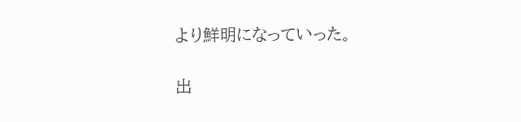より鮮明になっていった。

出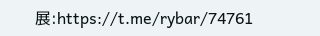展:https://t.me/rybar/74761